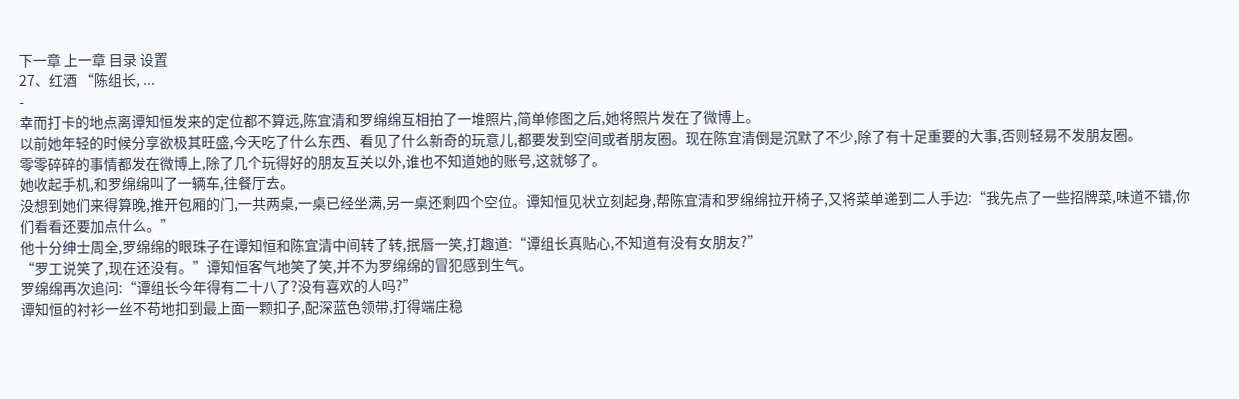下一章 上一章 目录 设置
27、红酒 “陈组长, ...
-
幸而打卡的地点离谭知恒发来的定位都不算远,陈宜清和罗绵绵互相拍了一堆照片,简单修图之后,她将照片发在了微博上。
以前她年轻的时候分享欲极其旺盛,今天吃了什么东西、看见了什么新奇的玩意儿,都要发到空间或者朋友圈。现在陈宜清倒是沉默了不少,除了有十足重要的大事,否则轻易不发朋友圈。
零零碎碎的事情都发在微博上,除了几个玩得好的朋友互关以外,谁也不知道她的账号,这就够了。
她收起手机,和罗绵绵叫了一辆车,往餐厅去。
没想到她们来得算晚,推开包厢的门,一共两桌,一桌已经坐满,另一桌还剩四个空位。谭知恒见状立刻起身,帮陈宜清和罗绵绵拉开椅子,又将菜单递到二人手边:“我先点了一些招牌菜,味道不错,你们看看还要加点什么。”
他十分绅士周全,罗绵绵的眼珠子在谭知恒和陈宜清中间转了转,抿唇一笑,打趣道:“谭组长真贴心,不知道有没有女朋友?”
“罗工说笑了,现在还没有。”谭知恒客气地笑了笑,并不为罗绵绵的冒犯感到生气。
罗绵绵再次追问:“谭组长今年得有二十八了?没有喜欢的人吗?”
谭知恒的衬衫一丝不苟地扣到最上面一颗扣子,配深蓝色领带,打得端庄稳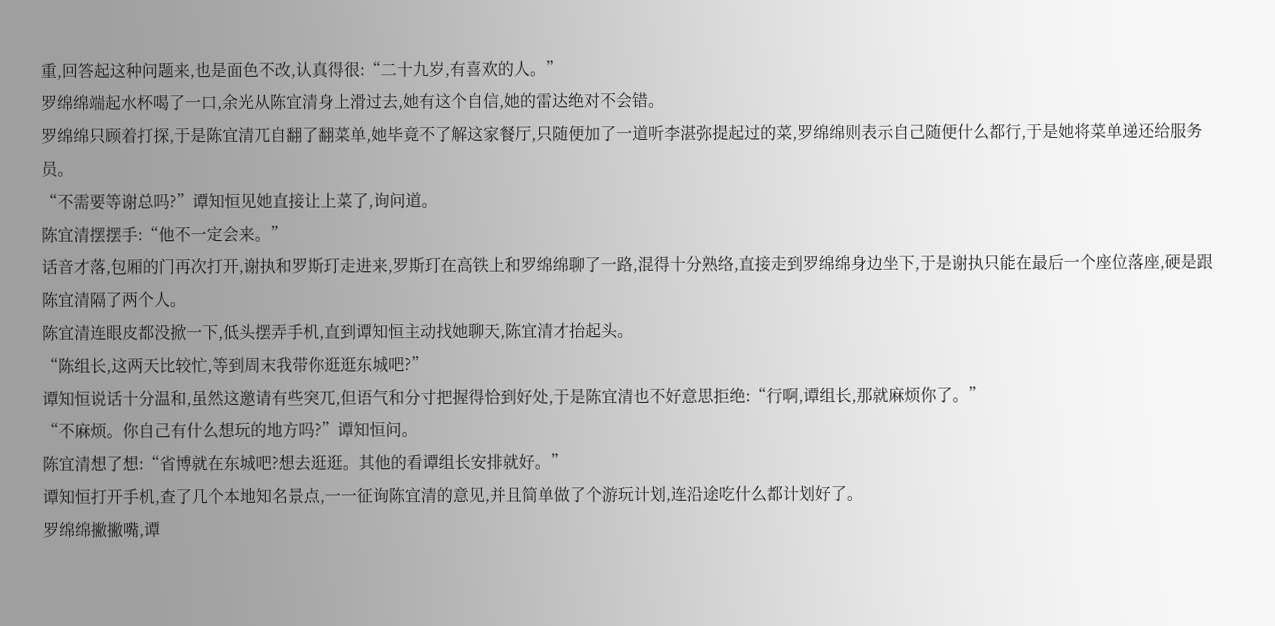重,回答起这种问题来,也是面色不改,认真得很:“二十九岁,有喜欢的人。”
罗绵绵端起水杯喝了一口,余光从陈宜清身上滑过去,她有这个自信,她的雷达绝对不会错。
罗绵绵只顾着打探,于是陈宜清兀自翻了翻菜单,她毕竟不了解这家餐厅,只随便加了一道听李湛弥提起过的菜,罗绵绵则表示自己随便什么都行,于是她将菜单递还给服务员。
“不需要等谢总吗?”谭知恒见她直接让上菜了,询问道。
陈宜清摆摆手:“他不一定会来。”
话音才落,包厢的门再次打开,谢执和罗斯玎走进来,罗斯玎在高铁上和罗绵绵聊了一路,混得十分熟络,直接走到罗绵绵身边坐下,于是谢执只能在最后一个座位落座,硬是跟陈宜清隔了两个人。
陈宜清连眼皮都没掀一下,低头摆弄手机,直到谭知恒主动找她聊天,陈宜清才抬起头。
“陈组长,这两天比较忙,等到周末我带你逛逛东城吧?”
谭知恒说话十分温和,虽然这邀请有些突兀,但语气和分寸把握得恰到好处,于是陈宜清也不好意思拒绝:“行啊,谭组长,那就麻烦你了。”
“不麻烦。你自己有什么想玩的地方吗?”谭知恒问。
陈宜清想了想:“省博就在东城吧?想去逛逛。其他的看谭组长安排就好。”
谭知恒打开手机,查了几个本地知名景点,一一征询陈宜清的意见,并且简单做了个游玩计划,连沿途吃什么都计划好了。
罗绵绵撇撇嘴,谭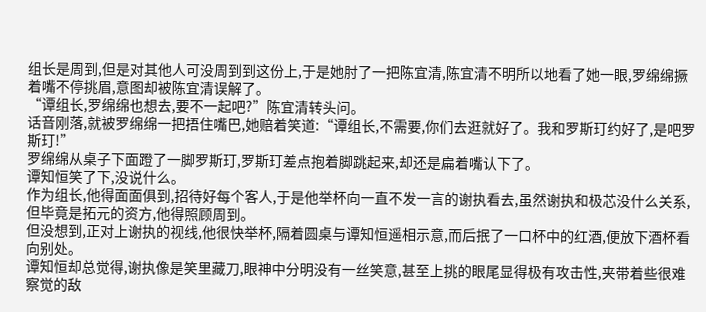组长是周到,但是对其他人可没周到到这份上,于是她肘了一把陈宜清,陈宜清不明所以地看了她一眼,罗绵绵撅着嘴不停挑眉,意图却被陈宜清误解了。
“谭组长,罗绵绵也想去,要不一起吧?”陈宜清转头问。
话音刚落,就被罗绵绵一把捂住嘴巴,她赔着笑道:“谭组长,不需要,你们去逛就好了。我和罗斯玎约好了,是吧罗斯玎!”
罗绵绵从桌子下面蹬了一脚罗斯玎,罗斯玎差点抱着脚跳起来,却还是扁着嘴认下了。
谭知恒笑了下,没说什么。
作为组长,他得面面俱到,招待好每个客人,于是他举杯向一直不发一言的谢执看去,虽然谢执和极芯没什么关系,但毕竟是拓元的资方,他得照顾周到。
但没想到,正对上谢执的视线,他很快举杯,隔着圆桌与谭知恒遥相示意,而后抿了一口杯中的红酒,便放下酒杯看向别处。
谭知恒却总觉得,谢执像是笑里藏刀,眼神中分明没有一丝笑意,甚至上挑的眼尾显得极有攻击性,夹带着些很难察觉的敌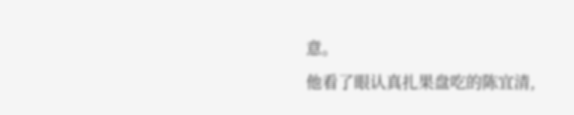意。
他看了眼认真扎果盘吃的陈宜清,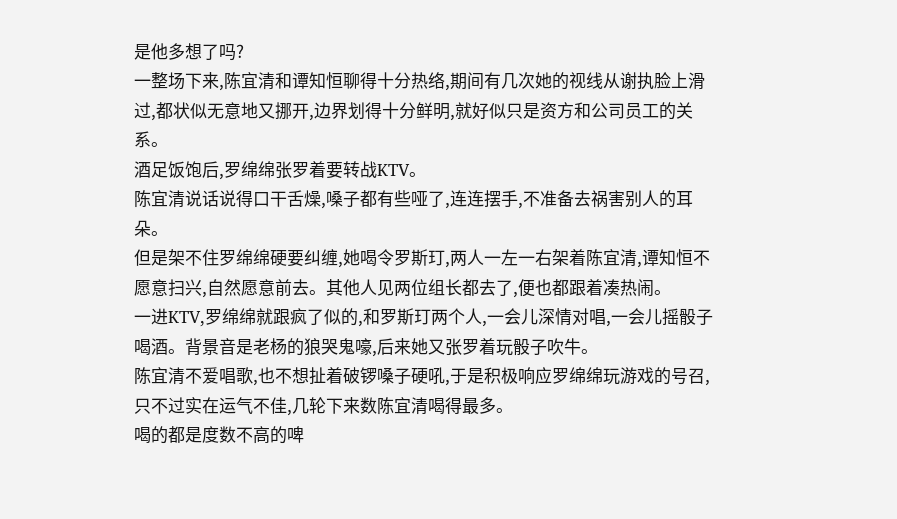是他多想了吗?
一整场下来,陈宜清和谭知恒聊得十分热络,期间有几次她的视线从谢执脸上滑过,都状似无意地又挪开,边界划得十分鲜明,就好似只是资方和公司员工的关系。
酒足饭饱后,罗绵绵张罗着要转战KTV。
陈宜清说话说得口干舌燥,嗓子都有些哑了,连连摆手,不准备去祸害别人的耳朵。
但是架不住罗绵绵硬要纠缠,她喝令罗斯玎,两人一左一右架着陈宜清,谭知恒不愿意扫兴,自然愿意前去。其他人见两位组长都去了,便也都跟着凑热闹。
一进KTV,罗绵绵就跟疯了似的,和罗斯玎两个人,一会儿深情对唱,一会儿摇骰子喝酒。背景音是老杨的狼哭鬼嚎,后来她又张罗着玩骰子吹牛。
陈宜清不爱唱歌,也不想扯着破锣嗓子硬吼,于是积极响应罗绵绵玩游戏的号召,只不过实在运气不佳,几轮下来数陈宜清喝得最多。
喝的都是度数不高的啤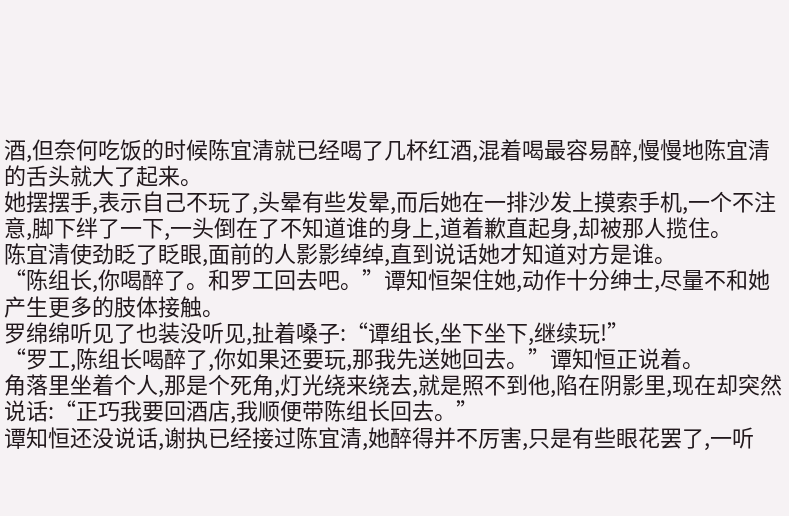酒,但奈何吃饭的时候陈宜清就已经喝了几杯红酒,混着喝最容易醉,慢慢地陈宜清的舌头就大了起来。
她摆摆手,表示自己不玩了,头晕有些发晕,而后她在一排沙发上摸索手机,一个不注意,脚下绊了一下,一头倒在了不知道谁的身上,道着歉直起身,却被那人揽住。
陈宜清使劲眨了眨眼,面前的人影影绰绰,直到说话她才知道对方是谁。
“陈组长,你喝醉了。和罗工回去吧。”谭知恒架住她,动作十分绅士,尽量不和她产生更多的肢体接触。
罗绵绵听见了也装没听见,扯着嗓子:“谭组长,坐下坐下,继续玩!”
“罗工,陈组长喝醉了,你如果还要玩,那我先送她回去。”谭知恒正说着。
角落里坐着个人,那是个死角,灯光绕来绕去,就是照不到他,陷在阴影里,现在却突然说话:“正巧我要回酒店,我顺便带陈组长回去。”
谭知恒还没说话,谢执已经接过陈宜清,她醉得并不厉害,只是有些眼花罢了,一听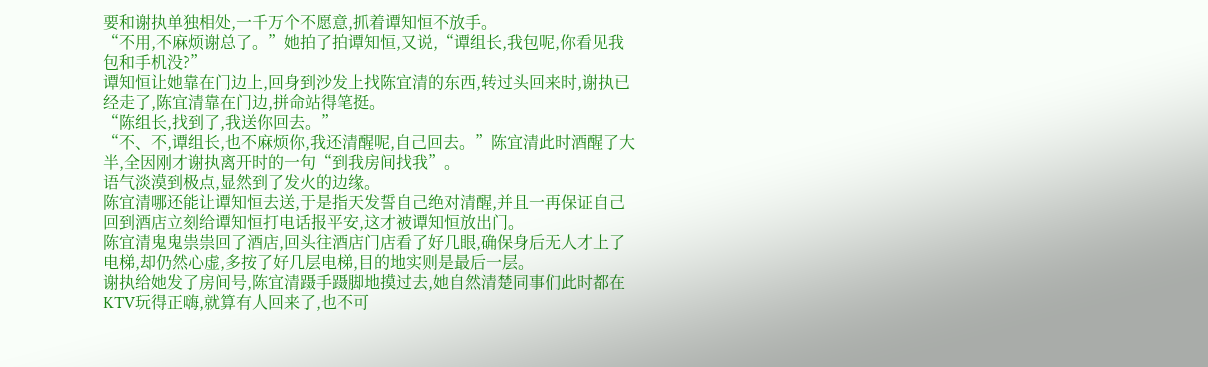要和谢执单独相处,一千万个不愿意,抓着谭知恒不放手。
“不用,不麻烦谢总了。”她拍了拍谭知恒,又说,“谭组长,我包呢,你看见我包和手机没?”
谭知恒让她靠在门边上,回身到沙发上找陈宜清的东西,转过头回来时,谢执已经走了,陈宜清靠在门边,拼命站得笔挺。
“陈组长,找到了,我送你回去。”
“不、不,谭组长,也不麻烦你,我还清醒呢,自己回去。”陈宜清此时酒醒了大半,全因刚才谢执离开时的一句“到我房间找我”。
语气淡漠到极点,显然到了发火的边缘。
陈宜清哪还能让谭知恒去送,于是指天发誓自己绝对清醒,并且一再保证自己回到酒店立刻给谭知恒打电话报平安,这才被谭知恒放出门。
陈宜清鬼鬼祟祟回了酒店,回头往酒店门店看了好几眼,确保身后无人才上了电梯,却仍然心虚,多按了好几层电梯,目的地实则是最后一层。
谢执给她发了房间号,陈宜清蹑手蹑脚地摸过去,她自然清楚同事们此时都在KTV玩得正嗨,就算有人回来了,也不可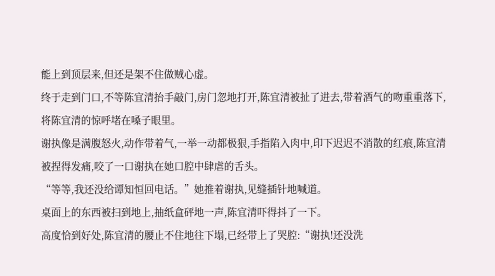能上到顶层来,但还是架不住做贼心虚。
终于走到门口,不等陈宜清抬手敲门,房门忽地打开,陈宜清被扯了进去,带着酒气的吻重重落下,将陈宜清的惊呼堵在嗓子眼里。
谢执像是满腹怒火,动作带着气,一举一动都极狠,手指陷入肉中,印下迟迟不消散的红痕,陈宜清被捏得发痛,咬了一口谢执在她口腔中肆虐的舌头。
“等等,我还没给谭知恒回电话。”她推着谢执,见缝插针地喊道。
桌面上的东西被扫到地上,抽纸盒砰地一声,陈宜清吓得抖了一下。
高度恰到好处,陈宜清的腰止不住地往下塌,已经带上了哭腔:“谢执!还没洗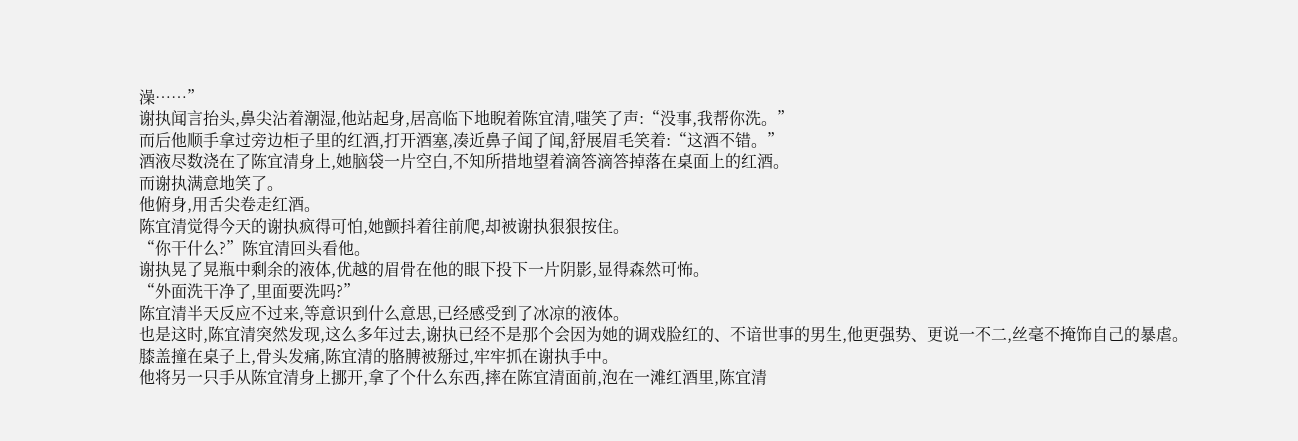澡……”
谢执闻言抬头,鼻尖沾着潮湿,他站起身,居高临下地睨着陈宜清,嗤笑了声:“没事,我帮你洗。”
而后他顺手拿过旁边柜子里的红酒,打开酒塞,凑近鼻子闻了闻,舒展眉毛笑着:“这酒不错。”
酒液尽数浇在了陈宜清身上,她脑袋一片空白,不知所措地望着滴答滴答掉落在桌面上的红酒。
而谢执满意地笑了。
他俯身,用舌尖卷走红酒。
陈宜清觉得今天的谢执疯得可怕,她颤抖着往前爬,却被谢执狠狠按住。
“你干什么?”陈宜清回头看他。
谢执晃了晃瓶中剩余的液体,优越的眉骨在他的眼下投下一片阴影,显得森然可怖。
“外面洗干净了,里面要洗吗?”
陈宜清半天反应不过来,等意识到什么意思,已经感受到了冰凉的液体。
也是这时,陈宜清突然发现,这么多年过去,谢执已经不是那个会因为她的调戏脸红的、不谙世事的男生,他更强势、更说一不二,丝毫不掩饰自己的暴虐。
膝盖撞在桌子上,骨头发痛,陈宜清的胳膊被掰过,牢牢抓在谢执手中。
他将另一只手从陈宜清身上挪开,拿了个什么东西,摔在陈宜清面前,泡在一滩红酒里,陈宜清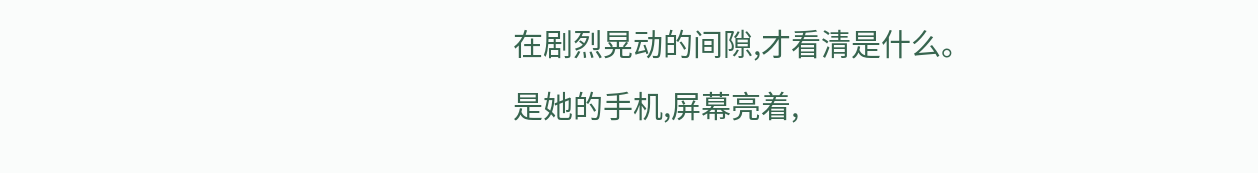在剧烈晃动的间隙,才看清是什么。
是她的手机,屏幕亮着,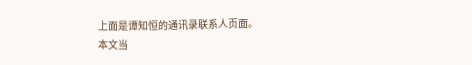上面是谭知恒的通讯录联系人页面。
本文当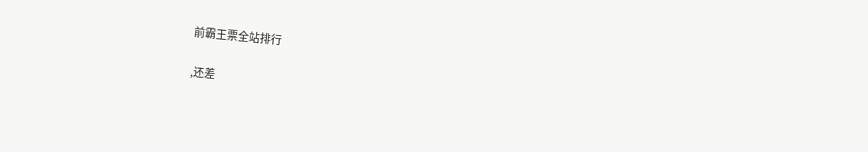前霸王票全站排行

,还差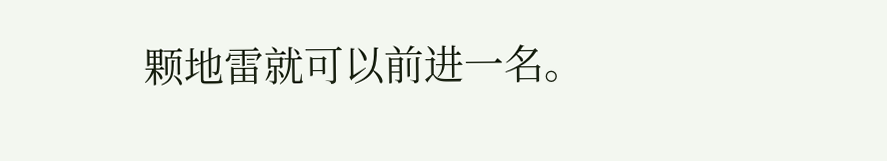颗地雷就可以前进一名。